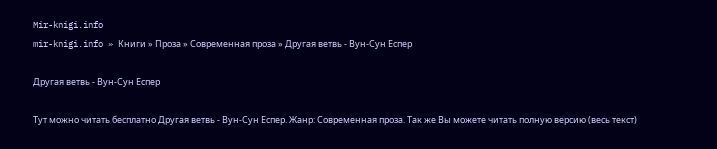Mir-knigi.info
mir-knigi.info » Книги » Проза » Современная проза » Другая ветвь - Вун-Сун Еспер

Другая ветвь - Вун-Сун Еспер

Тут можно читать бесплатно Другая ветвь - Вун-Сун Еспер. Жанр: Современная проза. Так же Вы можете читать полную версию (весь текст)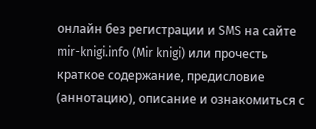онлайн без регистрации и SMS на сайте mir-knigi.info (Mir knigi) или прочесть краткое содержание, предисловие (аннотацию), описание и ознакомиться с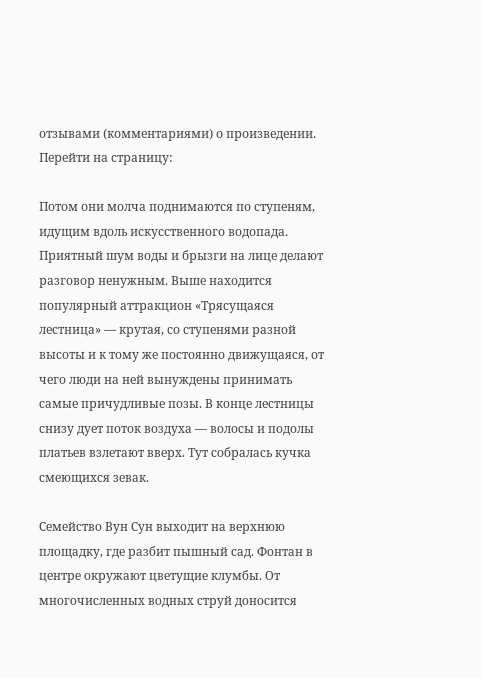отзывами (комментариями) о произведении.
Перейти на страницу:

Потом они молча поднимаются по ступеням, идущим вдоль искусственного водопада. Приятный шум воды и брызги на лице делают разговор ненужным. Выше находится популярный аттракцион «Трясущаяся лестница» — крутая, со ступенями разной высоты и к тому же постоянно движущаяся, от чего люди на ней вынуждены принимать самые причудливые позы. В конце лестницы снизу дует поток воздуха — волосы и подолы платьев взлетают вверх. Тут собралась кучка смеющихся зевак.

Семейство Вун Сун выходит на верхнюю площадку, где разбит пышный сад. Фонтан в центре окружают цветущие клумбы. От многочисленных водных струй доносится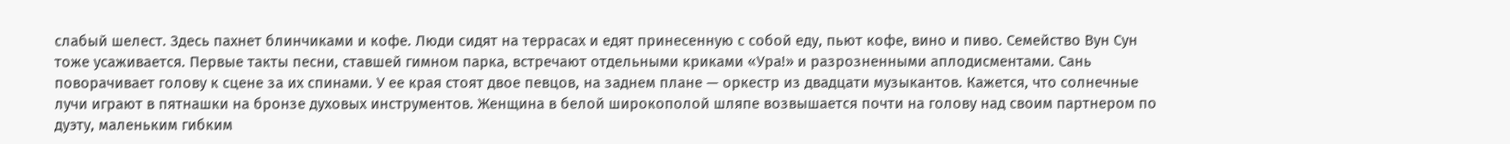слабый шелест. Здесь пахнет блинчиками и кофе. Люди сидят на террасах и едят принесенную с собой еду, пьют кофе, вино и пиво. Семейство Вун Сун тоже усаживается. Первые такты песни, ставшей гимном парка, встречают отдельными криками «Ура!» и разрозненными аплодисментами. Сань поворачивает голову к сцене за их спинами. У ее края стоят двое певцов, на заднем плане — оркестр из двадцати музыкантов. Кажется, что солнечные лучи играют в пятнашки на бронзе духовых инструментов. Женщина в белой широкополой шляпе возвышается почти на голову над своим партнером по дуэту, маленьким гибким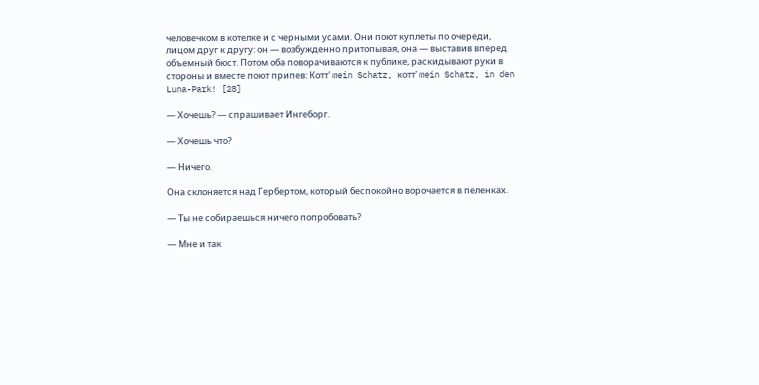человечком в котелке и с черными усами. Они поют куплеты по очереди, лицом друг к другу: он — возбужденно притопывая, она — выставив вперед объемный бюст. Потом оба поворачиваются к публике, раскидывают руки в стороны и вместе поют припев: Котт' mein Schatz, котт' mein Schatz, in den Luna-Park! [28]

— Хочешь? — спрашивает Ингеборг.

— Хочешь что?

— Ничего.

Она склоняется над Гербертом, который беспокойно ворочается в пеленках.

— Ты не собираешься ничего попробовать?

— Мне и так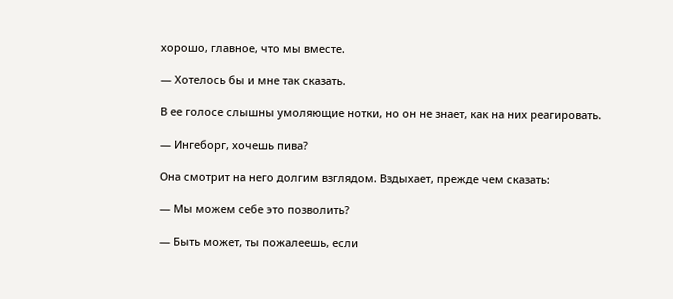хорошо, главное, что мы вместе.

— Хотелось бы и мне так сказать.

В ее голосе слышны умоляющие нотки, но он не знает, как на них реагировать.

— Ингеборг, хочешь пива?

Она смотрит на него долгим взглядом. Вздыхает, прежде чем сказать:

— Мы можем себе это позволить?

— Быть может, ты пожалеешь, если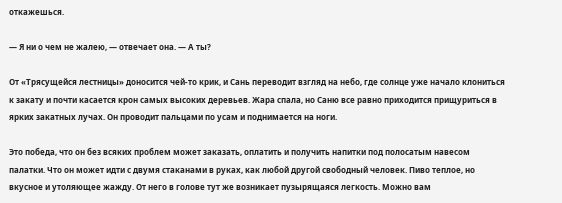откажешься.

— Я ни о чем не жалею, — отвечает она. — А ты?

От «Трясущейся лестницы» доносится чей-то крик, и Сань переводит взгляд на небо, где солнце уже начало клониться к закату и почти касается крон самых высоких деревьев. Жара спала, но Саню все равно приходится прищуриться в ярких закатных лучах. Он проводит пальцами по усам и поднимается на ноги.

Это победа, что он без всяких проблем может заказать, оплатить и получить напитки под полосатым навесом палатки. Что он может идти с двумя стаканами в руках, как любой другой свободный человек. Пиво теплое, но вкусное и утоляющее жажду. От него в голове тут же возникает пузырящаяся легкость. Можно вам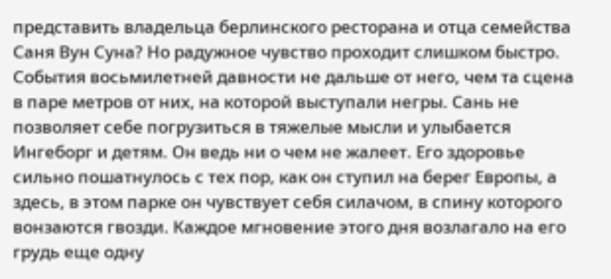представить владельца берлинского ресторана и отца семейства Саня Вун Суна? Но радужное чувство проходит слишком быстро. События восьмилетней давности не дальше от него, чем та сцена в паре метров от них, на которой выступали негры. Сань не позволяет себе погрузиться в тяжелые мысли и улыбается Ингеборг и детям. Он ведь ни о чем не жалеет. Его здоровье сильно пошатнулось с тех пор, как он ступил на берег Европы, а здесь, в этом парке он чувствует себя силачом, в спину которого вонзаются гвозди. Каждое мгновение этого дня возлагало на его грудь еще одну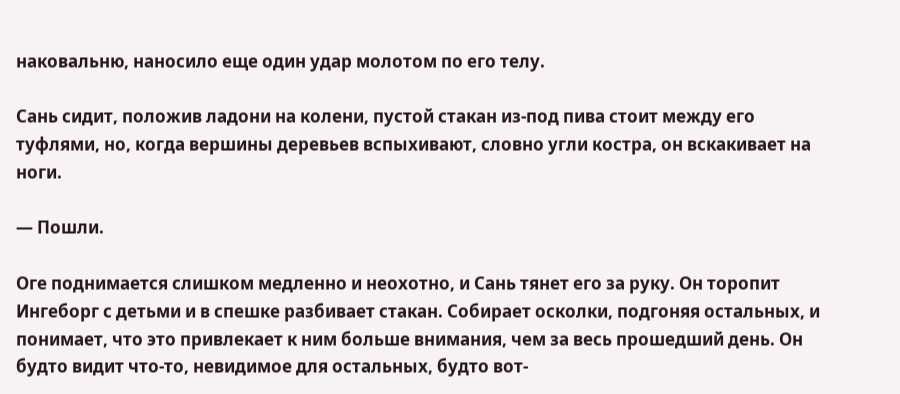наковальню, наносило еще один удар молотом по его телу.

Сань сидит, положив ладони на колени, пустой стакан из-под пива стоит между его туфлями, но, когда вершины деревьев вспыхивают, словно угли костра, он вскакивает на ноги.

— Пошли.

Оге поднимается слишком медленно и неохотно, и Сань тянет его за руку. Он торопит Ингеборг с детьми и в спешке разбивает стакан. Собирает осколки, подгоняя остальных, и понимает, что это привлекает к ним больше внимания, чем за весь прошедший день. Он будто видит что-то, невидимое для остальных, будто вот-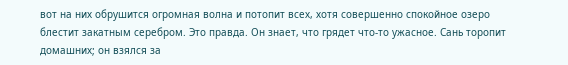вот на них обрушится огромная волна и потопит всех, хотя совершенно спокойное озеро блестит закатным серебром. Это правда. Он знает, что грядет что-то ужасное. Сань торопит домашних; он взялся за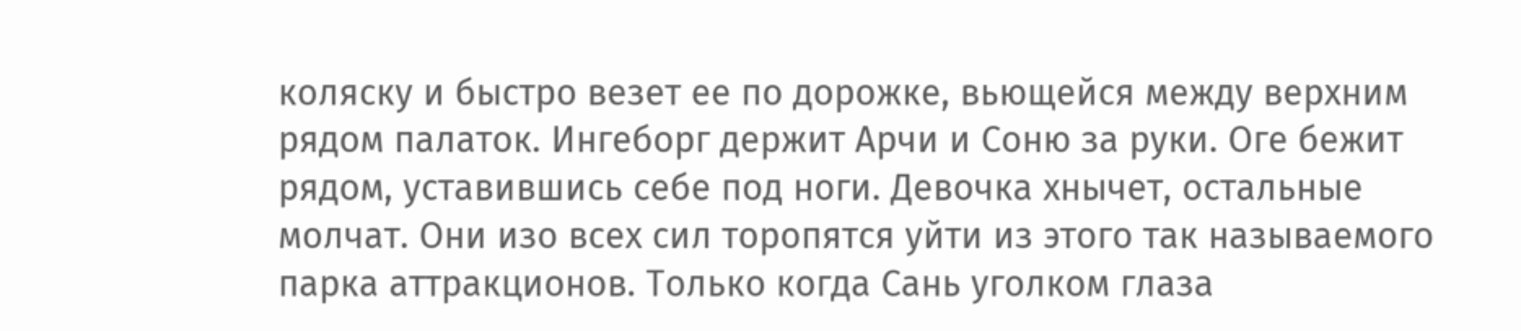коляску и быстро везет ее по дорожке, вьющейся между верхним рядом палаток. Ингеборг держит Арчи и Соню за руки. Оге бежит рядом, уставившись себе под ноги. Девочка хнычет, остальные молчат. Они изо всех сил торопятся уйти из этого так называемого парка аттракционов. Только когда Сань уголком глаза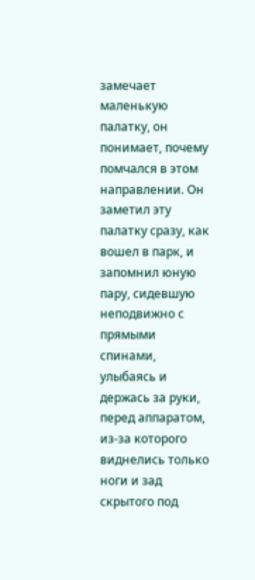замечает маленькую палатку, он понимает, почему помчался в этом направлении. Он заметил эту палатку сразу, как вошел в парк, и запомнил юную пару, сидевшую неподвижно с прямыми спинами, улыбаясь и держась за руки, перед аппаратом, из-за которого виднелись только ноги и зад скрытого под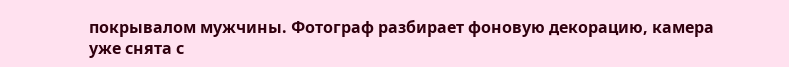покрывалом мужчины. Фотограф разбирает фоновую декорацию, камера уже снята с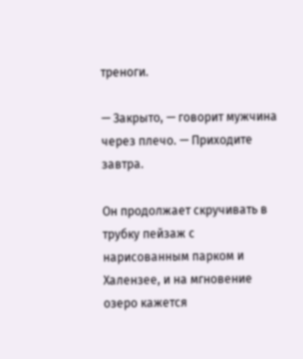треноги.

— Закрыто, — говорит мужчина через плечо. — Приходите завтра.

Он продолжает скручивать в трубку пейзаж с нарисованным парком и Халензее, и на мгновение озеро кажется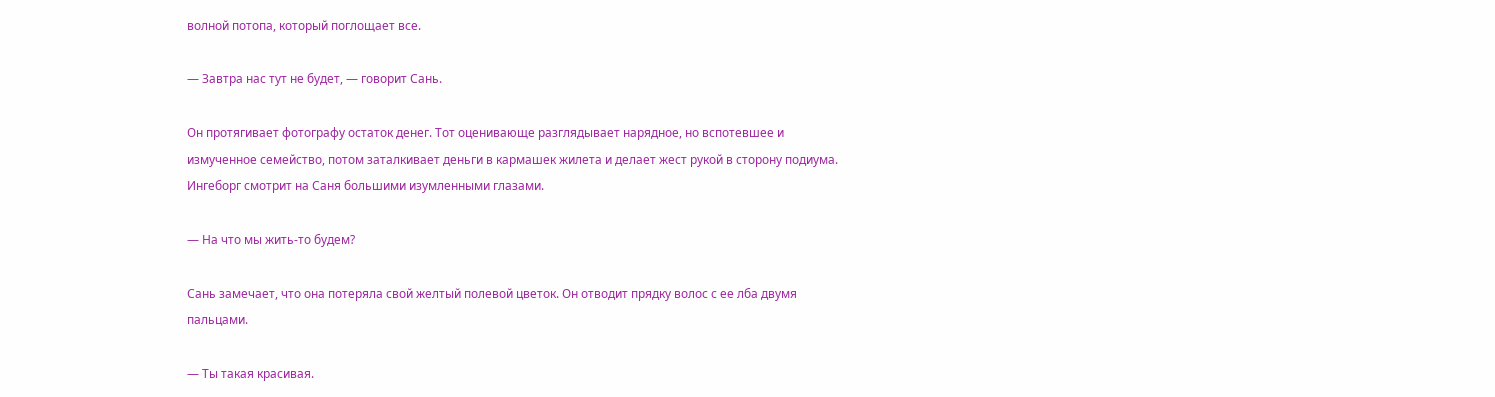волной потопа, который поглощает все.

— Завтра нас тут не будет, — говорит Сань.

Он протягивает фотографу остаток денег. Тот оценивающе разглядывает нарядное, но вспотевшее и измученное семейство, потом заталкивает деньги в кармашек жилета и делает жест рукой в сторону подиума. Ингеборг смотрит на Саня большими изумленными глазами.

— На что мы жить-то будем?

Сань замечает, что она потеряла свой желтый полевой цветок. Он отводит прядку волос с ее лба двумя пальцами.

— Ты такая красивая.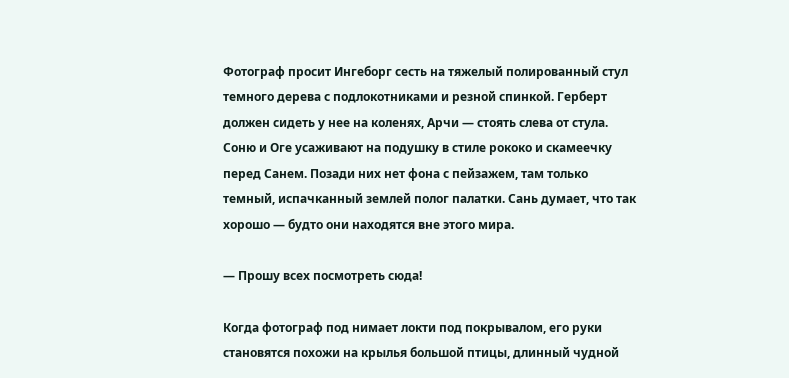Фотограф просит Ингеборг сесть на тяжелый полированный стул темного дерева с подлокотниками и резной спинкой. Герберт должен сидеть у нее на коленях, Арчи — стоять слева от стула. Соню и Оге усаживают на подушку в стиле рококо и скамеечку перед Санем. Позади них нет фона с пейзажем, там только темный, испачканный землей полог палатки. Сань думает, что так хорошо — будто они находятся вне этого мира.

— Прошу всех посмотреть сюда!

Когда фотограф под нимает локти под покрывалом, его руки становятся похожи на крылья большой птицы, длинный чудной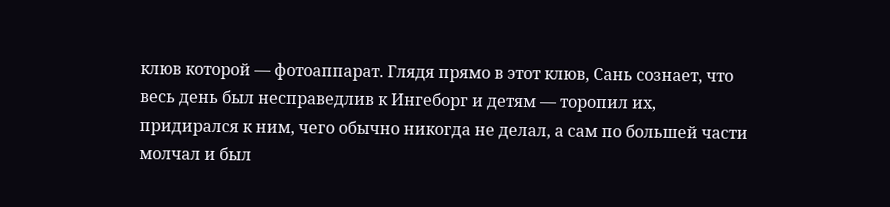клюв которой — фотоаппарат. Глядя прямо в этот клюв, Сань сознает, что весь день был несправедлив к Ингеборг и детям — торопил их, придирался к ним, чего обычно никогда не делал, а сам по большей части молчал и был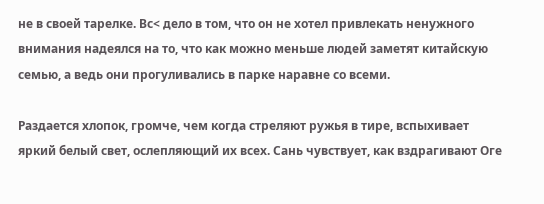не в своей тарелке. Вс< дело в том, что он не хотел привлекать ненужного внимания надеялся на то, что как можно меньше людей заметят китайскую семью, а ведь они прогуливались в парке наравне со всеми.

Раздается хлопок, громче, чем когда стреляют ружья в тире, вспыхивает яркий белый свет, ослепляющий их всех. Сань чувствует, как вздрагивают Оге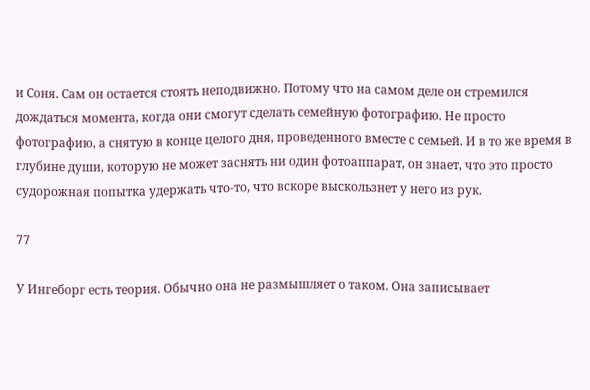и Соня. Сам он остается стоять неподвижно. Потому что на самом деле он стремился дождаться момента, когда они смогут сделать семейную фотографию. Не просто фотографию, а снятую в конце целого дня, проведенного вместе с семьей. И в то же время в глубине души, которую не может заснять ни один фотоаппарат, он знает, что это просто судорожная попытка удержать что-то, что вскоре выскользнет у него из рук.

77

У Ингеборг есть теория. Обычно она не размышляет о таком. Она записывает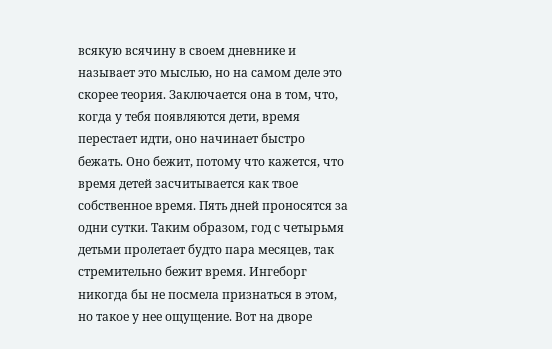всякую всячину в своем дневнике и называет это мыслью, но на самом деле это скорее теория. Заключается она в том, что, когда у тебя появляются дети, время перестает идти, оно начинает быстро бежать. Оно бежит, потому что кажется, что время детей засчитывается как твое собственное время. Пять дней проносятся за одни сутки. Таким образом, год с четырьмя детьми пролетает будто пара месяцев, так стремительно бежит время. Ингеборг никогда бы не посмела признаться в этом, но такое у нее ощущение. Вот на дворе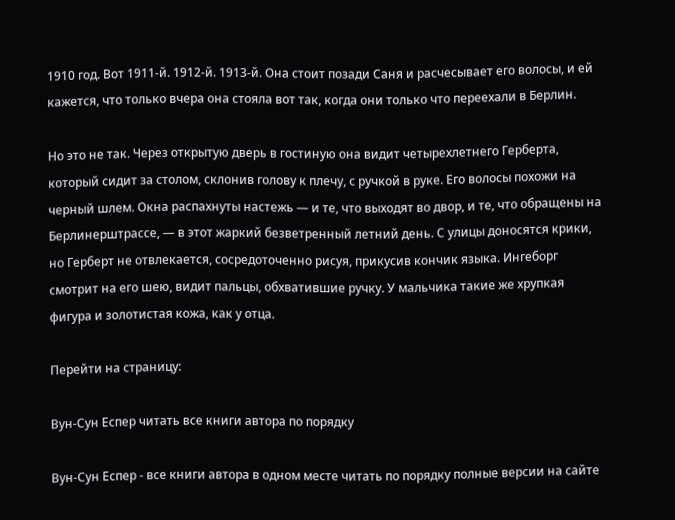1910 год. Вот 1911-й. 1912-й. 1913-й. Она стоит позади Саня и расчесывает его волосы, и ей кажется, что только вчера она стояла вот так, когда они только что переехали в Берлин.

Но это не так. Через открытую дверь в гостиную она видит четырехлетнего Герберта, который сидит за столом, склонив голову к плечу, с ручкой в руке. Его волосы похожи на черный шлем. Окна распахнуты настежь — и те, что выходят во двор, и те, что обращены на Берлинерштрассе, — в этот жаркий безветренный летний день. С улицы доносятся крики, но Герберт не отвлекается, сосредоточенно рисуя, прикусив кончик языка. Ингеборг смотрит на его шею, видит пальцы, обхватившие ручку. У мальчика такие же хрупкая фигура и золотистая кожа, как у отца.

Перейти на страницу:

Вун-Сун Еспер читать все книги автора по порядку

Вун-Сун Еспер - все книги автора в одном месте читать по порядку полные версии на сайте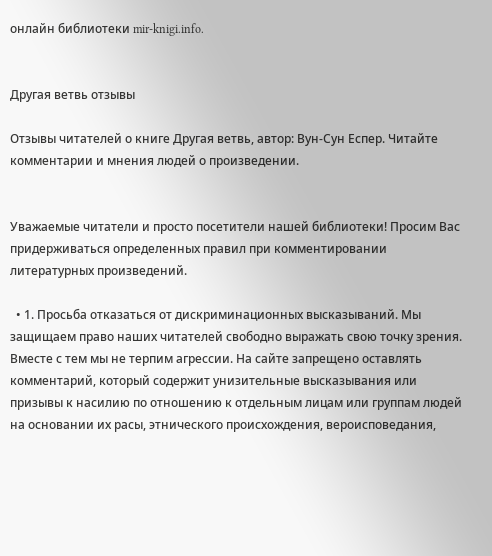онлайн библиотеки mir-knigi.info.


Другая ветвь отзывы

Отзывы читателей о книге Другая ветвь, автор: Вун-Сун Еспер. Читайте комментарии и мнения людей о произведении.


Уважаемые читатели и просто посетители нашей библиотеки! Просим Вас придерживаться определенных правил при комментировании литературных произведений.

  • 1. Просьба отказаться от дискриминационных высказываний. Мы защищаем право наших читателей свободно выражать свою точку зрения. Вместе с тем мы не терпим агрессии. На сайте запрещено оставлять комментарий, который содержит унизительные высказывания или призывы к насилию по отношению к отдельным лицам или группам людей на основании их расы, этнического происхождения, вероисповедания,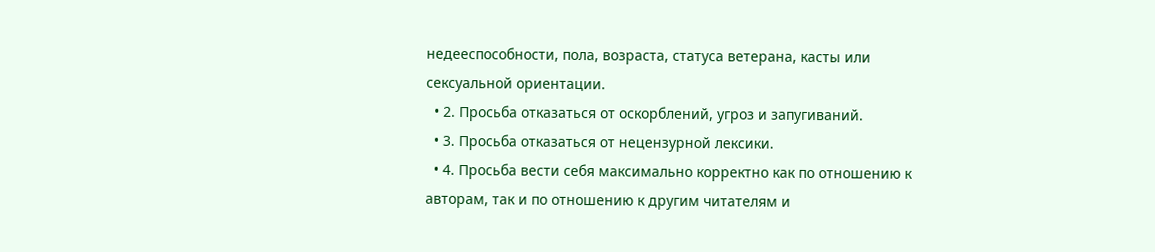недееспособности, пола, возраста, статуса ветерана, касты или сексуальной ориентации.
  • 2. Просьба отказаться от оскорблений, угроз и запугиваний.
  • 3. Просьба отказаться от нецензурной лексики.
  • 4. Просьба вести себя максимально корректно как по отношению к авторам, так и по отношению к другим читателям и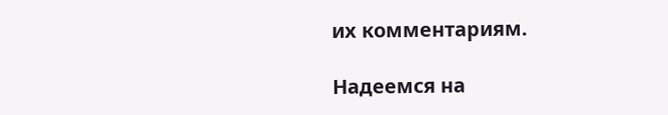их комментариям.

Надеемся на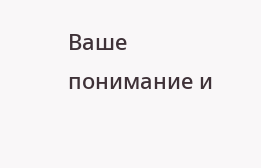Ваше понимание и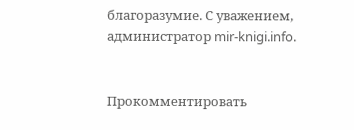благоразумие. С уважением, администратор mir-knigi.info.


Прокомментировать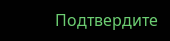Подтвердите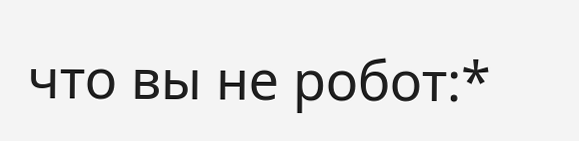что вы не робот:*